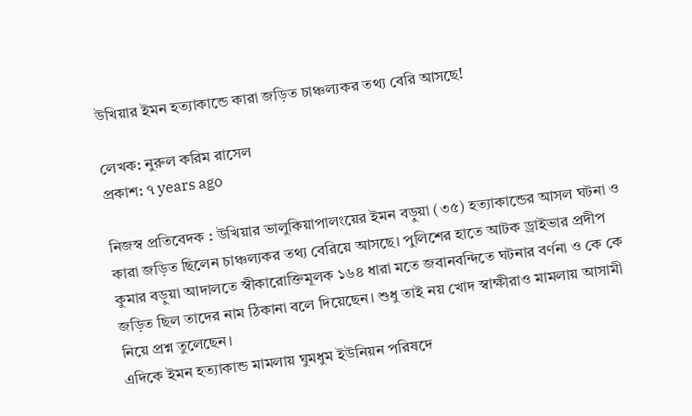উখিয়ার ইমন হত্যাকান্ডে কারা জড়িত চাঞ্চল্যকর তথ্য বেরি আসছে!

লেখক: নুরুল করিম রাসেল
প্রকাশ: ৭ years ago

নিজস্ব প্রতিবেদক : উখিয়ার ভালুকিয়াপালংয়ের ইমন বড়ুয়া (৩৫) হত্যাকান্ডের আসল ঘটনা ও কারা জড়িত ছিলেন চাঞ্চল্যকর তথ্য বেরিয়ে আসছে। পুলিশের হাতে আটক ড্রাইভার প্রদীপ কুমার বড়ুয়া আদালতে স্বীকারোক্তিমূলক ১৬৪ ধারা মতে জবানবন্দিতে ঘটনার বর্ণনা ও কে কে জড়িত ছিল তাদের নাম ঠিকানা বলে দিয়েছেন। শুধু তাই নয় খোদ স্বাক্ষীরাও মামলায় আসামী নিয়ে প্রশ্ন তুলেছেন।
এদিকে ইমন হত্যাকান্ড মামলায় ঘুমধুম ইউনিয়ন পরিষদে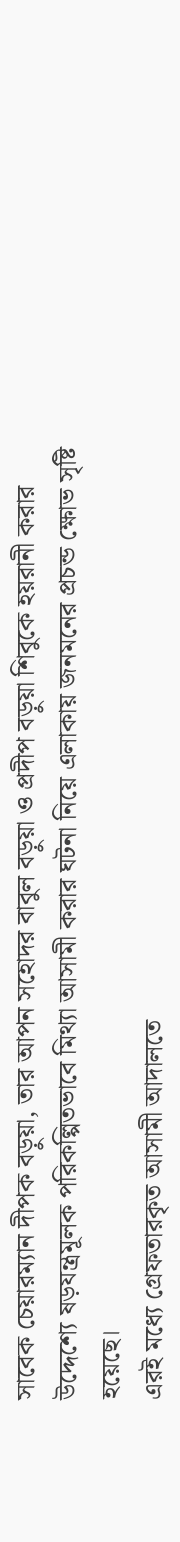সাবেক চেয়ারম্যান দীপক বড়ুয়া, তার আপন সহোদর বাবুল বড়ুয়া ও প্রদীপ বড়ুয়া শিবুকে হয়রানী করার উদ্দেশ্যে ষড়যন্ত্রমূলক পরিকল্পিতভাবে মিথ্যা আসামী করার ঘটনা নিয়ে এলাকায় জনমনের প্রচন্ড ক্ষোভ সৃষ্টি হয়েছে।
এরই মধ্যে গ্রেফতারকৃত আসামী আদালতে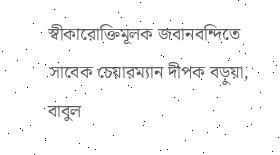স্বীকারোক্তিমূলক জবানবন্দিতে সাবেক চেয়ারম্যান দীপক বড়ুয়া, বাবুল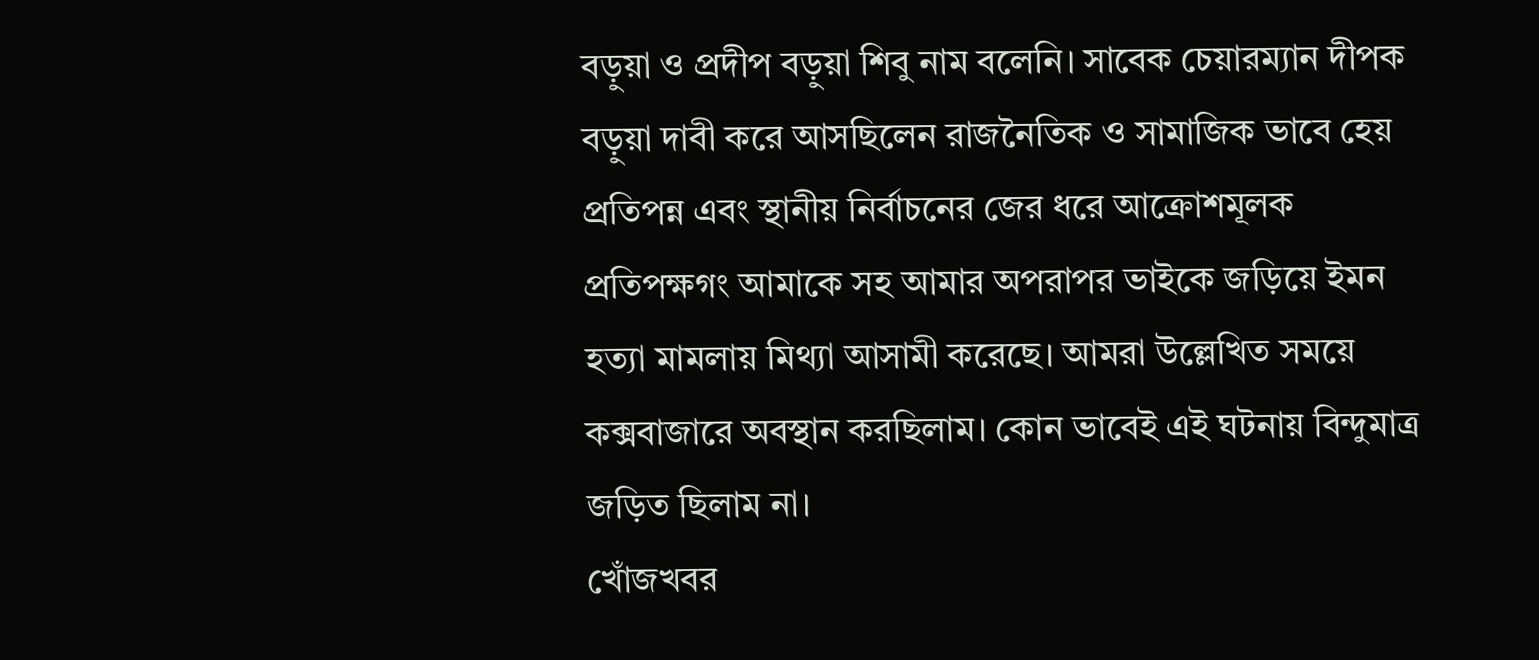বড়ুয়া ও প্রদীপ বড়ুয়া শিবু নাম বলেনি। সাবেক চেয়ারম্যান দীপক বড়ুয়া দাবী করে আসছিলেন রাজনৈতিক ও সামাজিক ভাবে হেয় প্রতিপন্ন এবং স্থানীয় নির্বাচনের জের ধরে আক্রোশমূলক প্রতিপক্ষগং আমাকে সহ আমার অপরাপর ভাইকে জড়িয়ে ইমন হত্যা মামলায় মিথ্যা আসামী করেছে। আমরা উল্লেখিত সময়ে কক্সবাজারে অবস্থান করছিলাম। কোন ভাবেই এই ঘটনায় বিন্দুমাত্র জড়িত ছিলাম না।
খোঁজখবর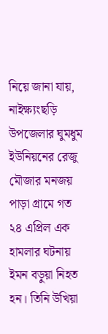নিয়ে জানা যায়, নাইক্ষ্যংছড়ি উপজেলার ঘুমধুম ইউনিয়নের রেজু মৌজার মনজয় পাড়া গ্রামে গত ২৪ এপ্রিল এক হামলার ঘটনায় ইমন বড়ুয়া নিহত হন। তিনি উখিয়া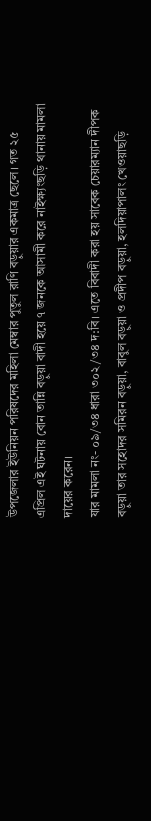উপজেলার ইউনিয়ন পরিষদের মহিলা মেম্বার পুতুল রাণি বড়ুয়ার একমাত্র ছেলে। গত ২৫ এপ্রিল এই ঘটনায় বোন তান্নি বড়ুয়া বাদী হয়ে ৭ জনকে আসামী করে নাইক্ষ্যংছড়ি থানায় মামলা দায়ের করেন।
যার মামলা নং- ০৯/৩৪ ধারা ৩০২/৩৪ দ:বি। এতে বিবাদী করা হয় সাবেক চেয়ারম্যান দীপক বড়ুয়া তার সহোদর সমিরন বড়ুয়া, বাবুল বড়ুয়া ও প্রদীপ বড়ুয়া, হলদিয়াপালং খেওয়াছড়ি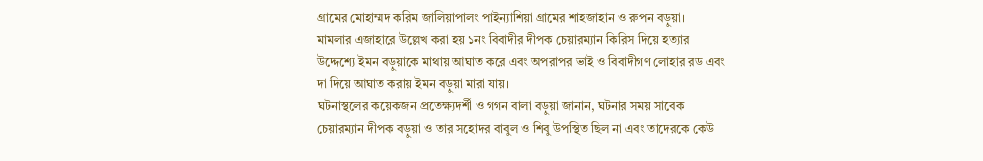গ্রামের মোহাম্মদ করিম জালিয়াপালং পাইন্যাশিয়া গ্রামের শাহজাহান ও রুপন বড়ুয়া।
মামলার এজাহারে উল্লেখ করা হয় ১নং বিবাদীর দীপক চেয়ারম্যান কিরিস দিয়ে হত্যার উদ্দেশ্যে ইমন বড়ুয়াকে মাথায় আঘাত করে এবং অপরাপর ভাই ও বিবাদীগণ লোহার রড এবং দা দিয়ে আঘাত করায় ইমন বড়ুয়া মারা যায়।
ঘটনাস্থলের কয়েকজন প্রতেক্ষ্যদর্শী ও গগন বালা বড়ুয়া জানান, ঘটনার সময় সাবেক চেয়ারম্যান দীপক বড়ুয়া ও তার সহোদর বাবুল ও শিবু উপস্থিত ছিল না এবং তাদেরকে কেউ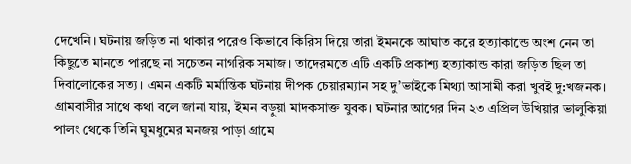দেখেনি। ঘটনায় জড়িত না থাকার পরেও কিভাবে কিরিস দিয়ে তারা ইমনকে আঘাত করে হত্যাকান্ডে অংশ নেন তা কিছুতে মানতে পারছে না সচেতন নাগরিক সমাজ। তাদেরমতে এটি একটি প্রকাশ্য হত্যাকান্ড কারা জড়িত ছিল তা দিবালোকের সত্য। এমন একটি মর্মান্তিক ঘটনায় দীপক চেয়ারম্যান সহ দু’ভাইকে মিথ্যা আসামী করা খুবই দু:খজনক।
গ্রামবাসীর সাথে কথা বলে জানা যায়, ইমন বড়ুয়া মাদকসাক্ত যুবক। ঘটনার আগের দিন ২৩ এপ্রিল উখিয়ার ভালুকিয়া পালং থেকে তিনি ঘুমধুমের মনজয় পাড়া গ্রামে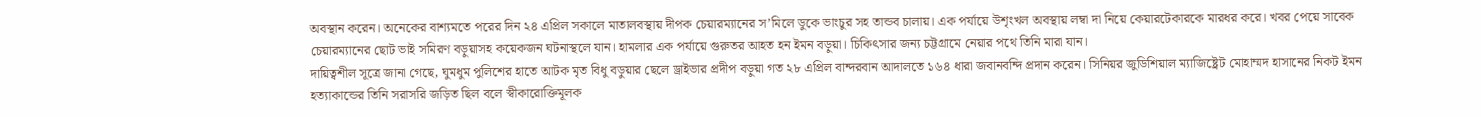অবস্থান করেন। অনেকের বাশ্যমতে পরের দিন ২৪ এপ্রিল সকালে মাতালবস্থায় দীপক চেয়ারম্যানের স’মিলে ডুকে ভাংচুর সহ তান্ডব চালায়। এক পর্যায়ে উশৃংখল অবস্থায় লম্বা দা নিয়ে কেয়ারটেকারকে মারধর করে। খবর পেয়ে সাবেক চেয়ারম্যানের ছোট ভাই সমিরণ বড়ুয়াসহ কয়েকজন ঘটনাস্থলে যান। হামলার এক পর্যায়ে গুরুতর আহত হন ইমন বড়ুয়া। চিকিৎসার জন্য চট্টগ্রামে নেয়ার পথে তিনি মারা যান।
দায়িত্বশীল সূত্রে জানা গেছে, ঘুমধুম পুলিশের হাতে আটক মৃত বিধু বড়ুয়ার ছেলে ড্রাইভার প্রদীপ বড়ুয়া গত ২৮ এপ্রিল বান্দরবান আদালতে ১৬৪ ধারা জবানবন্দি প্রদান করেন। সিনিয়র জুডিশিয়াল ম্যাজিষ্ট্রেট মোহাম্মদ হাসানের নিকট ইমন হত্যাকান্ডের তিনি সরাসরি জড়িত ছিল বলে স্বীকারোক্তিমূলক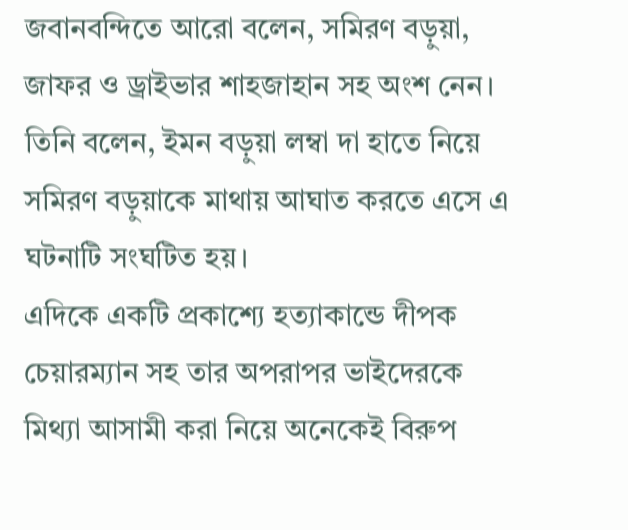জবানবন্দিতে আরো বলেন, সমিরণ বড়ুয়া, জাফর ও ড্রাইভার শাহজাহান সহ অংশ নেন। তিনি বলেন, ইমন বড়ুয়া লম্বা দা হাতে নিয়ে সমিরণ বড়ুয়াকে মাথায় আঘাত করতে এসে এ ঘটনাটি সংঘটিত হয়।
এদিকে একটি প্রকাশ্যে হত্যাকান্ডে দীপক চেয়ারম্যান সহ তার অপরাপর ভাইদেরকে মিথ্যা আসামী করা নিয়ে অনেকেই বিরুপ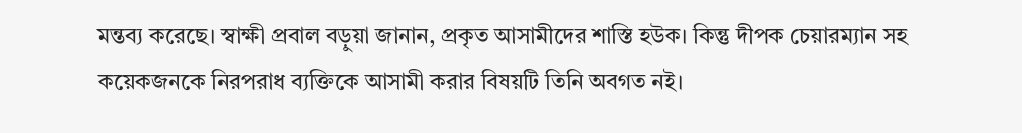মন্তব্য করেছে। স্বাক্ষী প্রবাল বড়ুয়া জানান, প্রকৃত আসামীদের শাস্তি হউক। কিন্তু দীপক চেয়ারম্যান সহ কয়েকজনকে নিরপরাধ ব্যক্তিকে আসামী করার বিষয়টি তিনি অবগত নই।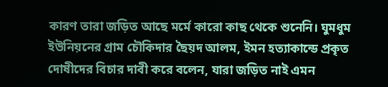কারণ তারা জড়িত আছে মর্মে কারো কাছ থেকে শুনেনি। ঘুমধুম ইউনিয়নের গ্রাম চৌকিদার ছৈয়দ আলম, ইমন হত্যাকান্ডে প্রকৃত দোষীদের বিচার দাবী করে বলেন, যারা জড়িত নাই এমন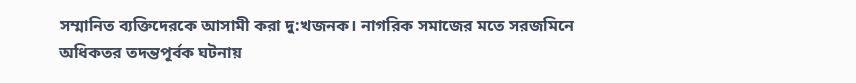সম্মানিত ব্যক্তিদেরকে আসামী করা দু:খজনক। নাগরিক সমাজের মতে সরজমিনে অধিকতর তদন্তপূর্বক ঘটনায়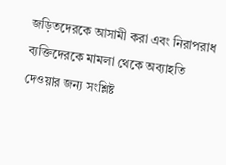জড়িতদেরকে আসামী করা এবং নিরাপরাধ ব্যক্তিদেরকে মামলা থেকে অব্যাহতি দেওয়ার জন্য সংশ্লিষ্ট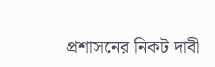প্রশাসনের নিকট দাবী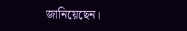জানিয়েছেন।